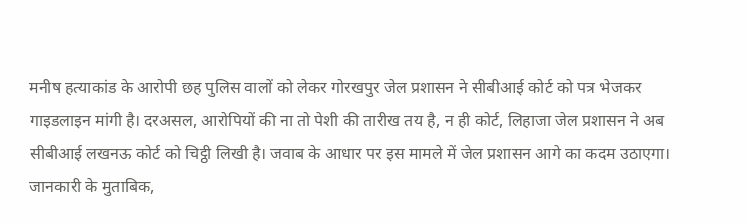मनीष हत्याकांड के आरोपी छह पुलिस वालों को लेकर गोरखपुर जेल प्रशासन ने सीबीआई कोर्ट को पत्र भेजकर गाइडलाइन मांगी है। दरअसल, आरोपियों की ना तो पेशी की तारीख तय है, न ही कोर्ट, लिहाजा जेल प्रशासन ने अब सीबीआई लखनऊ कोर्ट को चिट्ठी लिखी है। जवाब के आधार पर इस मामले में जेल प्रशासन आगे का कदम उठाएगा।
जानकारी के मुताबिक,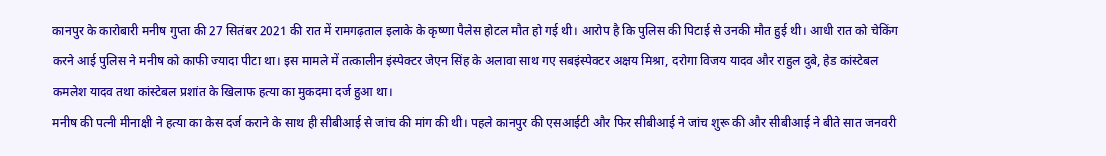कानपुर के कारोबारी मनीष गुप्ता की 27 सितंबर 2021 की रात में रामगढ़ताल इलाके के कृष्णा पैलेस होटल मौत हो गई थी। आरोप है कि पुलिस की पिटाई से उनकी मौत हुई थी। आधी रात को चेकिंग करने आई पुलिस ने मनीष को काफी ज्यादा पीटा था। इस मामले में तत्कालीन इंस्पेक्टर जेएन सिंह के अलावा साथ गए सबइंस्पेक्टर अक्षय मिश्रा, दरोगा विजय यादव और राहुल दुबे, हेड कांस्टेबल कमलेश यादव तथा कांस्टेबल प्रशांत के खिलाफ हत्या का मुकदमा दर्ज हुआ था।
मनीष की पत्नी मीनाक्षी ने हत्या का केस दर्ज कराने के साथ ही सीबीआई से जांच की मांग की थी। पहले कानपुर की एसआईटी और फिर सीबीआई ने जांच शुरू की और सीबीआई ने बीते सात जनवरी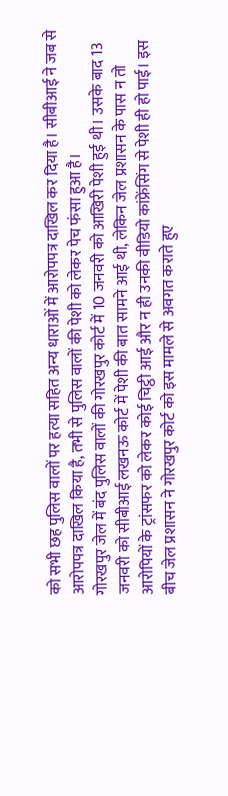को सभी छह पुलिस वालों पर हत्या सहित अन्य धाराओं में आरोपपत्र दाखिल कर दिया है। सीबीआई ने जब से आरोपपत्र दाखिल किया है, तभी से पुलिस वालों की पेशी को लेकर पेच फंसा हुआ है।
गोरखपुर जेल में बंद पुलिस वालों की गोरखपुर कोर्ट में 10 जनवरी को आखिरी पेशी हुई थी। उसके बाद 13 जनवरी को सीबीआई लखनऊ कोर्ट में पेशी की बात सामने आई थी, लेकिन जेल प्रशासन के पास न तो आरोपियों के ट्रांसफर को लेकर कोई चिट्ठी आई और न ही उनकी वीडियो कांफ्रेंसिंग से पेशी ही हो पाई। इस बीच जेल प्रशासन ने गोरखपुर कोर्ट को इस मामले से अवगत कराते हुए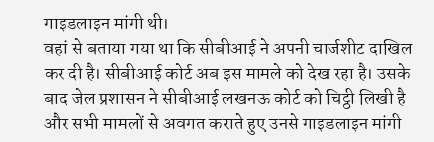गाइडलाइन मांगी थी।
वहां से बताया गया था कि सीबीआई ने अपनी चार्जशीट दाखिल कर दी है। सीबीआई कोर्ट अब इस मामले को देख रहा है। उसके बाद जेल प्रशासन ने सीबीआई लखनऊ कोर्ट को चिट्ठी लिखी है और सभी मामलों से अवगत कराते हुए उनसे गाइडलाइन मांगी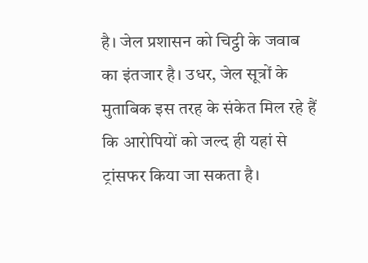है। जेल प्रशासन को चिट्ठी के जवाब का इंतजार है। उधर, जेल सूत्रों के मुताबिक इस तरह के संकेत मिल रहे हैं कि आरोपियों को जल्द ही यहां से ट्रांसफर किया जा सकता है।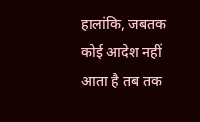हालांकि, जबतक कोई आदेश नहीं आता है तब तक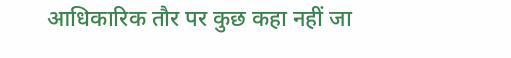आधिकारिक तौर पर कुछ कहा नहीं जा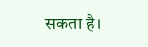सकता है।